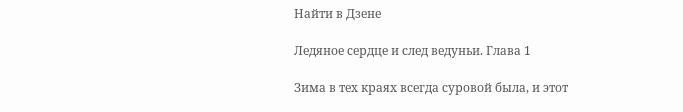Найти в Дзене

Ледяное сердце и след ведуньи. Глава 1

Зима в тех краях всегда суровой была, и этот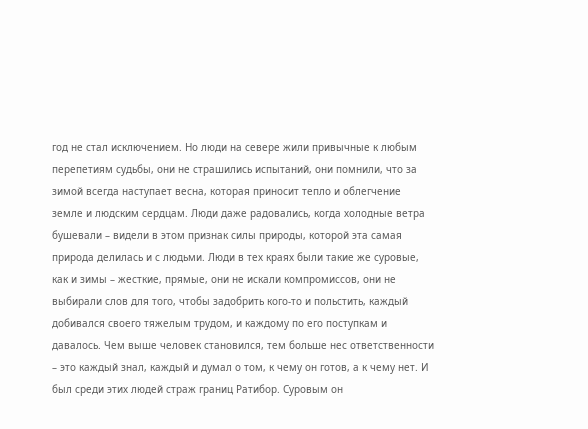год не стал исключением. Но люди на севере жили привычные к любым перепетиям судьбы, они не страшились испытаний, они помнили, что за зимой всегда наступает весна, которая приносит тепло и облегчение земле и людским сердцам. Люди даже радовались, когда холодные ветра бушевали – видели в этом признак силы природы, которой эта самая природа делилась и с людьми. Люди в тех краях были такие же суровые, как и зимы – жесткие, прямые, они не искали компромиссов, они не выбирали слов для того, чтобы задобрить кого-то и польстить, каждый добивался своего тяжелым трудом, и каждому по его поступкам и давалось. Чем выше человек становился, тем больше нес ответственности – это каждый знал, каждый и думал о том, к чему он готов, а к чему нет. И был среди этих людей страж границ Ратибор. Суровым он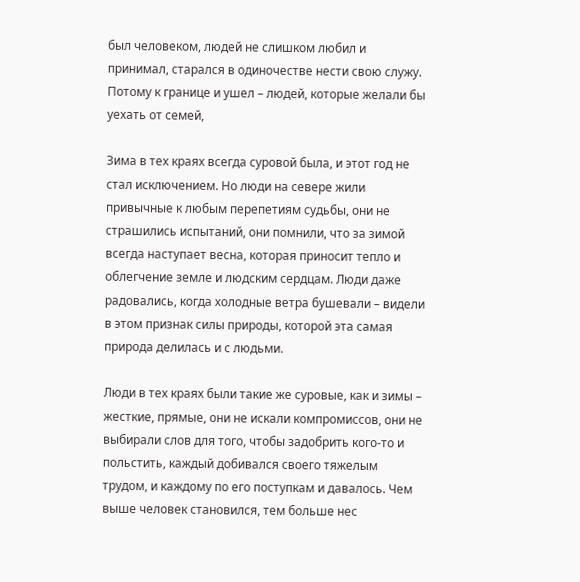был человеком, людей не слишком любил и принимал, старался в одиночестве нести свою служу. Потому к границе и ушел – людей, которые желали бы уехать от семей,

Зима в тех краях всегда суровой была, и этот год не стал исключением. Но люди на севере жили привычные к любым перепетиям судьбы, они не страшились испытаний, они помнили, что за зимой всегда наступает весна, которая приносит тепло и облегчение земле и людским сердцам. Люди даже радовались, когда холодные ветра бушевали – видели в этом признак силы природы, которой эта самая природа делилась и с людьми.

Люди в тех краях были такие же суровые, как и зимы – жесткие, прямые, они не искали компромиссов, они не выбирали слов для того, чтобы задобрить кого-то и польстить, каждый добивался своего тяжелым трудом, и каждому по его поступкам и давалось. Чем выше человек становился, тем больше нес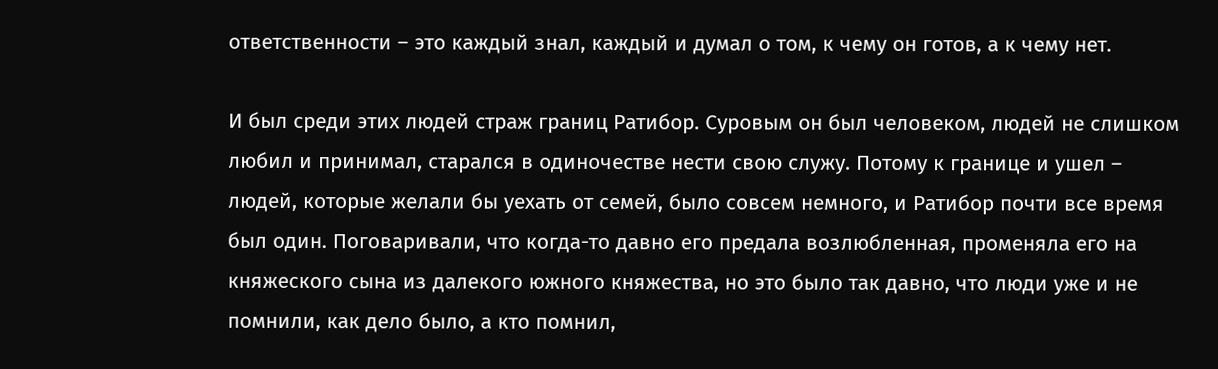ответственности – это каждый знал, каждый и думал о том, к чему он готов, а к чему нет.

И был среди этих людей страж границ Ратибор. Суровым он был человеком, людей не слишком любил и принимал, старался в одиночестве нести свою служу. Потому к границе и ушел – людей, которые желали бы уехать от семей, было совсем немного, и Ратибор почти все время был один. Поговаривали, что когда-то давно его предала возлюбленная, променяла его на княжеского сына из далекого южного княжества, но это было так давно, что люди уже и не помнили, как дело было, а кто помнил,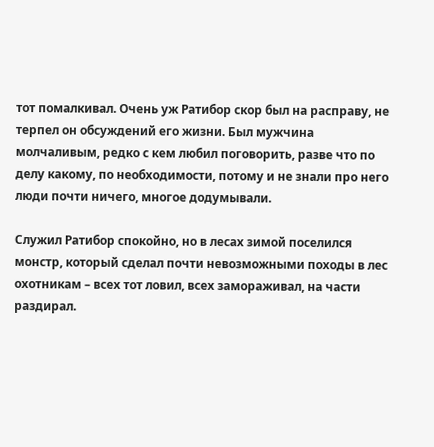тот помалкивал. Очень уж Ратибор скор был на расправу, не терпел он обсуждений его жизни. Был мужчина молчаливым, редко с кем любил поговорить, разве что по делу какому, по необходимости, потому и не знали про него люди почти ничего, многое додумывали.

Служил Ратибор спокойно, но в лесах зимой поселился монстр, который сделал почти невозможными походы в лес охотникам – всех тот ловил, всех замораживал, на части раздирал.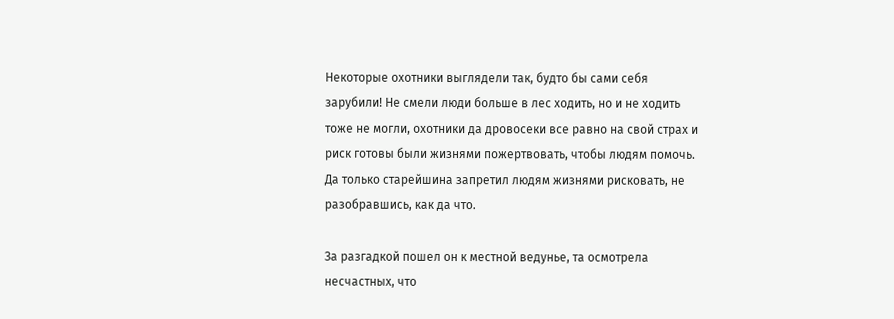Некоторые охотники выглядели так, будто бы сами себя зарубили! Не смели люди больше в лес ходить, но и не ходить тоже не могли, охотники да дровосеки все равно на свой страх и риск готовы были жизнями пожертвовать, чтобы людям помочь. Да только старейшина запретил людям жизнями рисковать, не разобравшись, как да что.

За разгадкой пошел он к местной ведунье, та осмотрела несчастных, что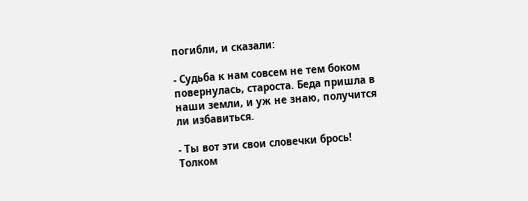погибли, и сказали:

- Судьба к нам совсем не тем боком повернулась, староста. Беда пришла в наши земли, и уж не знаю, получится ли избавиться.

- Ты вот эти свои словечки брось! Толком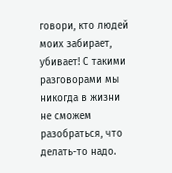говори, кто людей моих забирает, убивает! С такими разговорами мы никогда в жизни не сможем разобраться, что делать-то надо.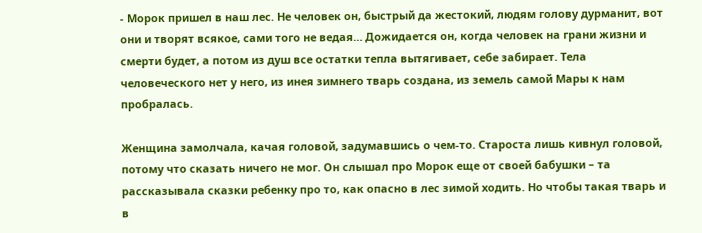- Морок пришел в наш лес. Не человек он, быстрый да жестокий, людям голову дурманит, вот они и творят всякое, сами того не ведая… Дожидается он, когда человек на грани жизни и смерти будет, а потом из душ все остатки тепла вытягивает, себе забирает. Тела человеческого нет у него, из инея зимнего тварь создана, из земель самой Мары к нам пробралась.

Женщина замолчала, качая головой, задумавшись о чем-то. Староста лишь кивнул головой, потому что сказать ничего не мог. Он слышал про Морок еще от своей бабушки – та рассказывала сказки ребенку про то, как опасно в лес зимой ходить. Но чтобы такая тварь и в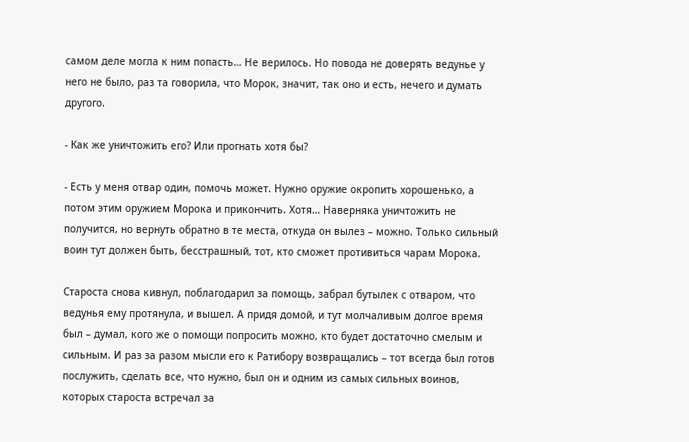самом деле могла к ним попасть… Не верилось. Но повода не доверять ведунье у него не было, раз та говорила, что Морок, значит, так оно и есть, нечего и думать другого.

- Как же уничтожить его? Или прогнать хотя бы?

- Есть у меня отвар один, помочь может. Нужно оружие окропить хорошенько, а потом этим оружием Морока и прикончить. Хотя… Наверняка уничтожить не получится, но вернуть обратно в те места, откуда он вылез – можно. Только сильный воин тут должен быть, бесстрашный, тот, кто сможет противиться чарам Морока.

Староста снова кивнул, поблагодарил за помощь, забрал бутылек с отваром, что ведунья ему протянула, и вышел. А придя домой, и тут молчаливым долгое время был – думал, кого же о помощи попросить можно, кто будет достаточно смелым и сильным. И раз за разом мысли его к Ратибору возвращались – тот всегда был готов послужить, сделать все, что нужно, был он и одним из самых сильных воинов, которых староста встречал за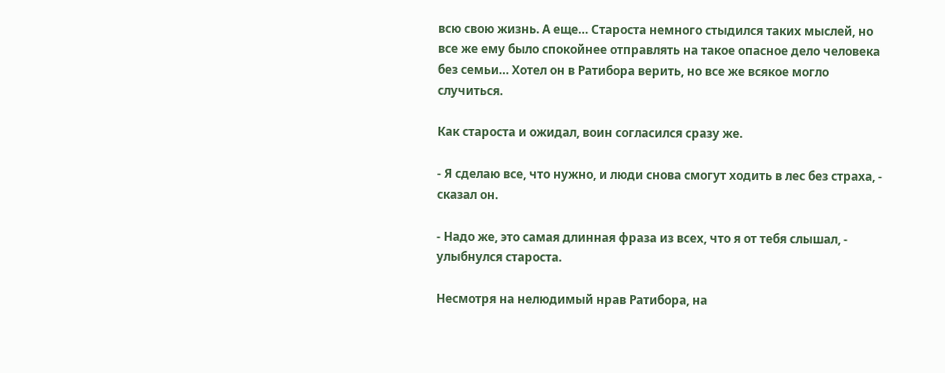всю свою жизнь. А еще… Староста немного стыдился таких мыслей, но все же ему было спокойнее отправлять на такое опасное дело человека без семьи… Хотел он в Ратибора верить, но все же всякое могло случиться.

Как староста и ожидал, воин согласился сразу же.

- Я сделаю все, что нужно, и люди снова смогут ходить в лес без страха, - сказал он.

- Надо же, это самая длинная фраза из всех, что я от тебя слышал, - улыбнулся староста.

Несмотря на нелюдимый нрав Ратибора, на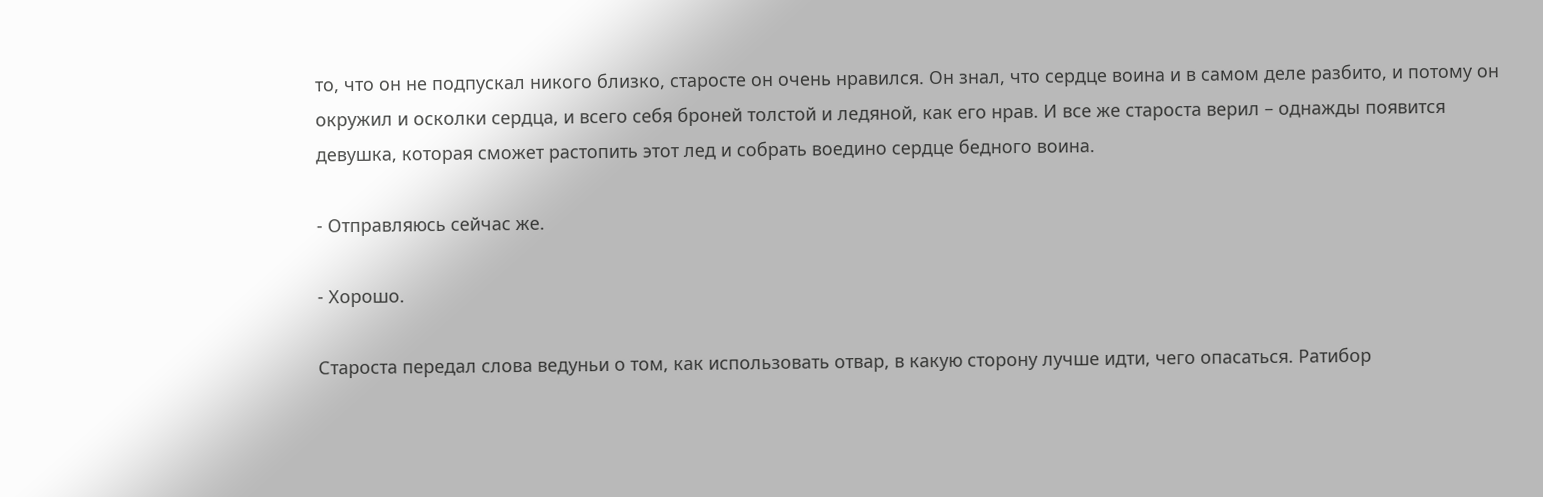то, что он не подпускал никого близко, старосте он очень нравился. Он знал, что сердце воина и в самом деле разбито, и потому он окружил и осколки сердца, и всего себя броней толстой и ледяной, как его нрав. И все же староста верил – однажды появится девушка, которая сможет растопить этот лед и собрать воедино сердце бедного воина.

- Отправляюсь сейчас же.

- Хорошо.

Староста передал слова ведуньи о том, как использовать отвар, в какую сторону лучше идти, чего опасаться. Ратибор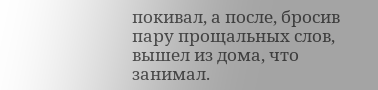покивал, а после, бросив пару прощальных слов, вышел из дома, что занимал.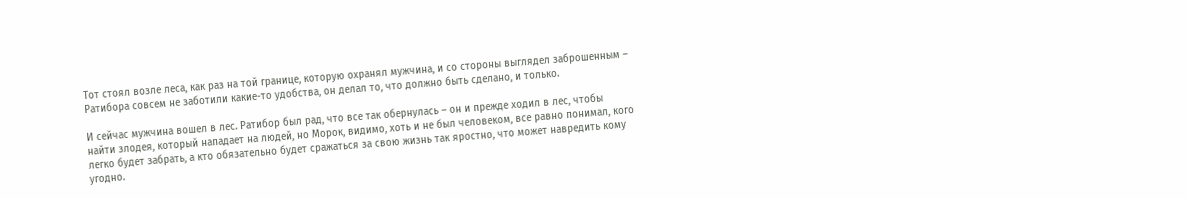Тот стоял возле леса, как раз на той границе, которую охранял мужчина, и со стороны выглядел заброшенным – Ратибора совсем не заботили какие-то удобства, он делал то, что должно быть сделано, и только.

И сейчас мужчина вошел в лес. Ратибор был рад, что все так обернулась – он и прежде ходил в лес, чтобы найти злодея, который нападает на людей, но Морок, видимо, хоть и не был человеком, все равно понимал, кого легко будет забрать, а кто обязательно будет сражаться за свою жизнь так яростно, что может навредить кому угодно.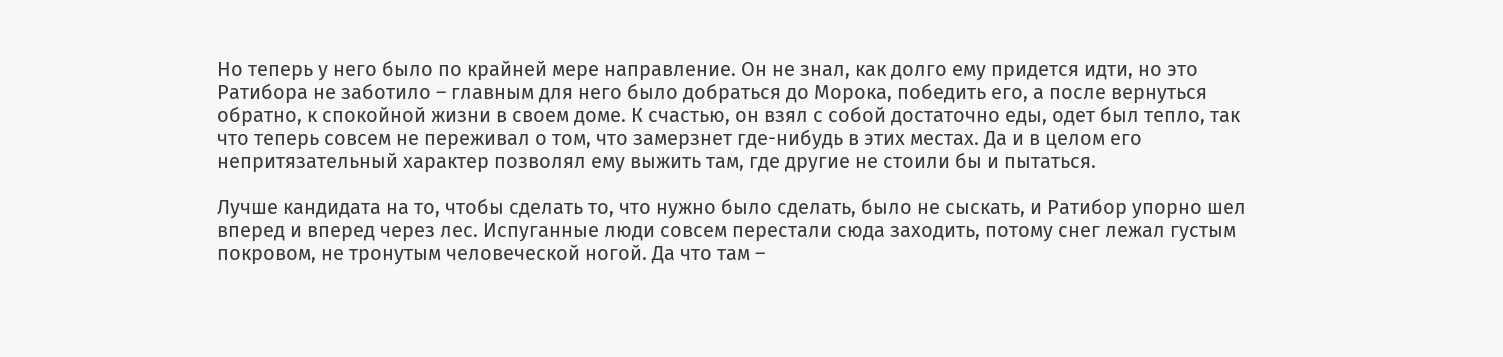Но теперь у него было по крайней мере направление. Он не знал, как долго ему придется идти, но это Ратибора не заботило – главным для него было добраться до Морока, победить его, а после вернуться обратно, к спокойной жизни в своем доме. К счастью, он взял с собой достаточно еды, одет был тепло, так что теперь совсем не переживал о том, что замерзнет где-нибудь в этих местах. Да и в целом его непритязательный характер позволял ему выжить там, где другие не стоили бы и пытаться.

Лучше кандидата на то, чтобы сделать то, что нужно было сделать, было не сыскать, и Ратибор упорно шел вперед и вперед через лес. Испуганные люди совсем перестали сюда заходить, потому снег лежал густым покровом, не тронутым человеческой ногой. Да что там –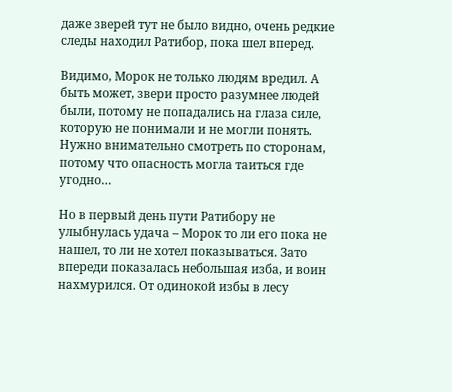даже зверей тут не было видно, очень редкие следы находил Ратибор, пока шел вперед.

Видимо, Морок не только людям вредил. А быть может, звери просто разумнее людей были, потому не попадались на глаза силе, которую не понимали и не могли понять. Нужно внимательно смотреть по сторонам, потому что опасность могла таиться где угодно…

Но в первый день пути Ратибору не улыбнулась удача – Морок то ли его пока не нашел, то ли не хотел показываться. Зато впереди показалась небольшая изба, и воин нахмурился. От одинокой избы в лесу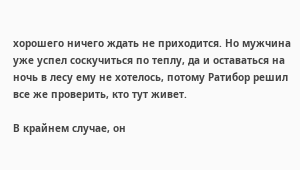хорошего ничего ждать не приходится. Но мужчина уже успел соскучиться по теплу, да и оставаться на ночь в лесу ему не хотелось, потому Ратибор решил все же проверить, кто тут живет.

В крайнем случае, он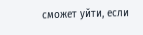сможет уйти, если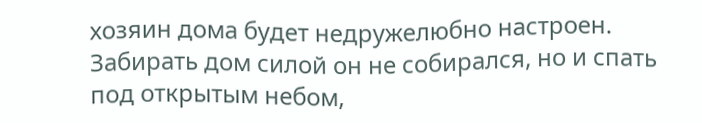хозяин дома будет недружелюбно настроен. Забирать дом силой он не собирался, но и спать под открытым небом,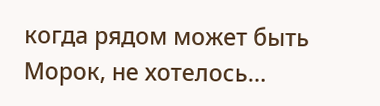когда рядом может быть Морок, не хотелось…